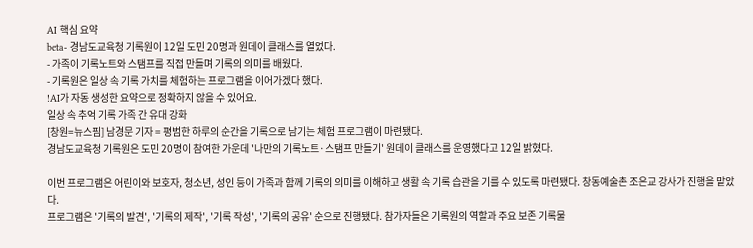AI 핵심 요약
beta- 경남도교육청 기록원이 12일 도민 20명과 원데이 클래스를 열었다.
- 가족이 기록노트와 스탬프를 직접 만들며 기록의 의미를 배웠다.
- 기록원은 일상 속 기록 가치를 체험하는 프로그램을 이어가겠다 했다.
!AI가 자동 생성한 요약으로 정확하지 않을 수 있어요.
일상 속 추억 기록 가족 간 유대 강화
[창원=뉴스핌] 남경문 기자 = 평범한 하루의 순간을 기록으로 남기는 체험 프로그램이 마련됐다.
경남도교육청 기록원은 도민 20명이 참여한 가운데 '나만의 기록노트·스탬프 만들기' 원데이 클래스를 운영했다고 12일 밝혔다.

이번 프로그램은 어린이와 보호자, 청소년, 성인 등이 가족과 함께 기록의 의미를 이해하고 생활 속 기록 습관을 기를 수 있도록 마련됐다. 창동예술촌 조은교 강사가 진행을 맡았다.
프로그램은 '기록의 발견', '기록의 제작', '기록 작성', '기록의 공유' 순으로 진행됐다. 참가자들은 기록원의 역할과 주요 보존 기록물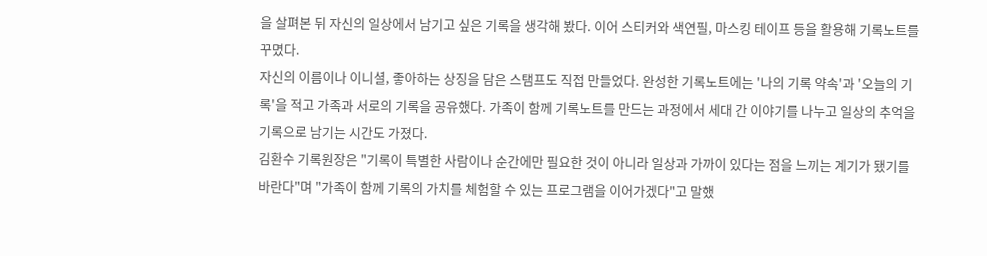을 살펴본 뒤 자신의 일상에서 남기고 싶은 기록을 생각해 봤다. 이어 스티커와 색연필, 마스킹 테이프 등을 활용해 기록노트를 꾸몄다.
자신의 이름이나 이니셜, 좋아하는 상징을 담은 스탬프도 직접 만들었다. 완성한 기록노트에는 '나의 기록 약속'과 '오늘의 기록'을 적고 가족과 서로의 기록을 공유했다. 가족이 함께 기록노트를 만드는 과정에서 세대 간 이야기를 나누고 일상의 추억을 기록으로 남기는 시간도 가졌다.
김환수 기록원장은 "기록이 특별한 사람이나 순간에만 필요한 것이 아니라 일상과 가까이 있다는 점을 느끼는 계기가 됐기를 바란다"며 "가족이 함께 기록의 가치를 체험할 수 있는 프로그램을 이어가겠다"고 말했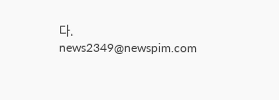다.
news2349@newspim.com